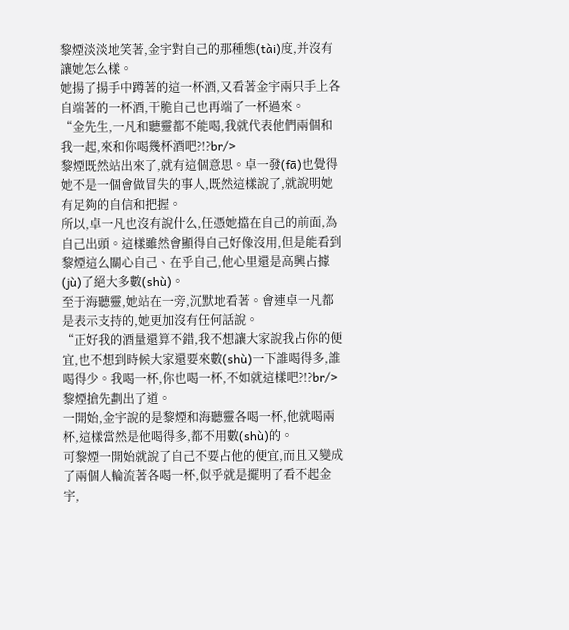黎煙淡淡地笑著,金宇對自己的那種態(tài)度,并沒有讓她怎么樣。
她揚了揚手中蹲著的這一杯酒,又看著金宇兩只手上各自端著的一杯酒,干脆自己也再端了一杯過來。
“金先生,一凡和聽靈都不能喝,我就代表他們兩個和我一起,來和你喝幾杯酒吧?!?br/>
黎煙既然站出來了,就有這個意思。卓一發(fā)也覺得她不是一個會做冒失的事人,既然這樣說了,就說明她有足夠的自信和把握。
所以,卓一凡也沒有說什么,任憑她擋在自己的前面,為自己出頭。這樣雖然會顯得自己好像沒用,但是能看到黎煙這么關心自己、在乎自己,他心里還是高興占據(jù)了絕大多數(shù)。
至于海聽靈,她站在一旁,沉默地看著。會連卓一凡都是表示支持的,她更加沒有任何話說。
“正好我的酒量還算不錯,我不想讓大家說我占你的便宜,也不想到時候大家還要來數(shù)一下誰喝得多,誰喝得少。我喝一杯,你也喝一杯,不如就這樣吧?!?br/>
黎煙搶先劃出了道。
一開始,金宇說的是黎煙和海聽靈各喝一杯,他就喝兩杯,這樣當然是他喝得多,都不用數(shù)的。
可黎煙一開始就說了自己不要占他的便宜,而且又變成了兩個人輪流著各喝一杯,似乎就是擺明了看不起金宇,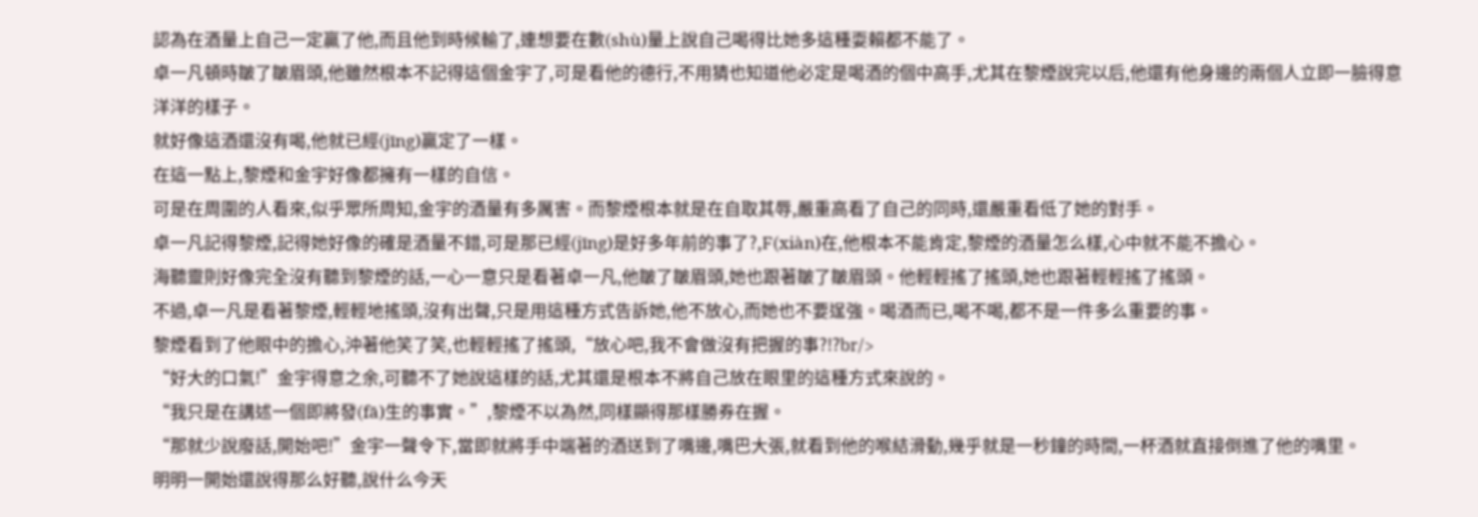認為在酒量上自己一定贏了他,而且他到時候輸了,連想要在數(shù)量上說自己喝得比她多這種耍賴都不能了。
卓一凡頓時皺了皺眉頭,他雖然根本不記得這個金宇了,可是看他的德行,不用猜也知道他必定是喝酒的個中高手,尤其在黎煙說完以后,他還有他身邊的兩個人立即一臉得意洋洋的樣子。
就好像這酒還沒有喝,他就已經(jīng)贏定了一樣。
在這一點上,黎煙和金宇好像都擁有一樣的自信。
可是在周圍的人看來,似乎眾所周知,金宇的酒量有多厲害。而黎煙根本就是在自取其辱,嚴重高看了自己的同時,還嚴重看低了她的對手。
卓一凡記得黎煙,記得她好像的確是酒量不錯,可是那已經(jīng)是好多年前的事了?,F(xiàn)在,他根本不能肯定,黎煙的酒量怎么樣,心中就不能不擔心。
海聽靈則好像完全沒有聽到黎煙的話,一心一意只是看著卓一凡,他皺了皺眉頭,她也跟著皺了皺眉頭。他輕輕搖了搖頭,她也跟著輕輕搖了搖頭。
不過,卓一凡是看著黎煙,輕輕地搖頭,沒有出聲,只是用這種方式告訴她,他不放心,而她也不要逞強。喝酒而已,喝不喝,都不是一件多么重要的事。
黎煙看到了他眼中的擔心,沖著他笑了笑,也輕輕搖了搖頭,“放心吧,我不會做沒有把握的事?!?br/>
“好大的口氣!”金宇得意之余,可聽不了她說這樣的話,尤其還是根本不將自己放在眼里的這種方式來說的。
“我只是在講述一個即將發(fā)生的事實。”,黎煙不以為然,同樣顯得那樣勝券在握。
“那就少說廢話,開始吧!”金宇一聲令下,當即就將手中端著的酒送到了嘴邊,嘴巴大張,就看到他的喉結滑動,幾乎就是一秒鐘的時間,一杯酒就直接倒進了他的嘴里。
明明一開始還說得那么好聽,說什么今天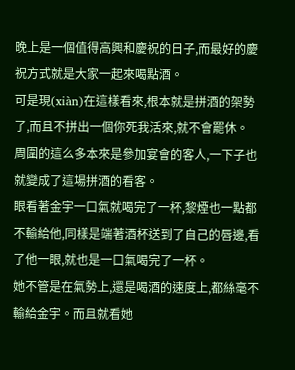晚上是一個值得高興和慶祝的日子,而最好的慶祝方式就是大家一起來喝點酒。
可是現(xiàn)在這樣看來,根本就是拼酒的架勢了,而且不拼出一個你死我活來,就不會罷休。
周圍的這么多本來是參加宴會的客人,一下子也就變成了這場拼酒的看客。
眼看著金宇一口氣就喝完了一杯,黎煙也一點都不輸給他,同樣是端著酒杯送到了自己的唇邊,看了他一眼,就也是一口氣喝完了一杯。
她不管是在氣勢上,還是喝酒的速度上,都絲毫不輸給金宇。而且就看她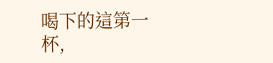喝下的這第一杯,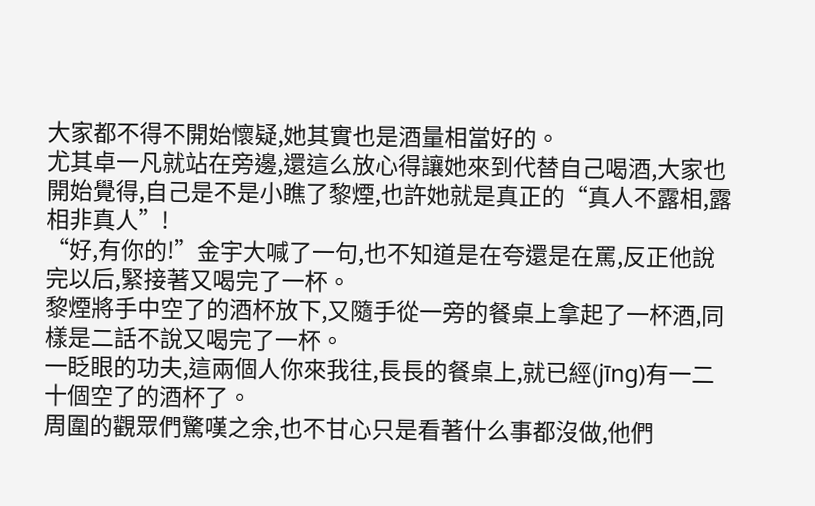大家都不得不開始懷疑,她其實也是酒量相當好的。
尤其卓一凡就站在旁邊,還這么放心得讓她來到代替自己喝酒,大家也開始覺得,自己是不是小瞧了黎煙,也許她就是真正的“真人不露相,露相非真人”!
“好,有你的!”金宇大喊了一句,也不知道是在夸還是在罵,反正他說完以后,緊接著又喝完了一杯。
黎煙將手中空了的酒杯放下,又隨手從一旁的餐桌上拿起了一杯酒,同樣是二話不說又喝完了一杯。
一眨眼的功夫,這兩個人你來我往,長長的餐桌上,就已經(jīng)有一二十個空了的酒杯了。
周圍的觀眾們驚嘆之余,也不甘心只是看著什么事都沒做,他們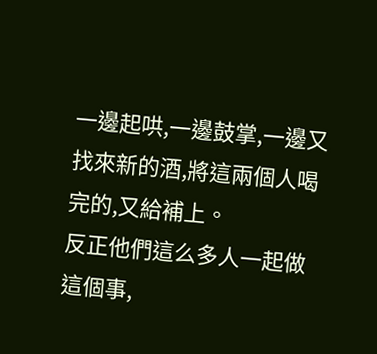一邊起哄,一邊鼓掌,一邊又找來新的酒,將這兩個人喝完的,又給補上。
反正他們這么多人一起做這個事,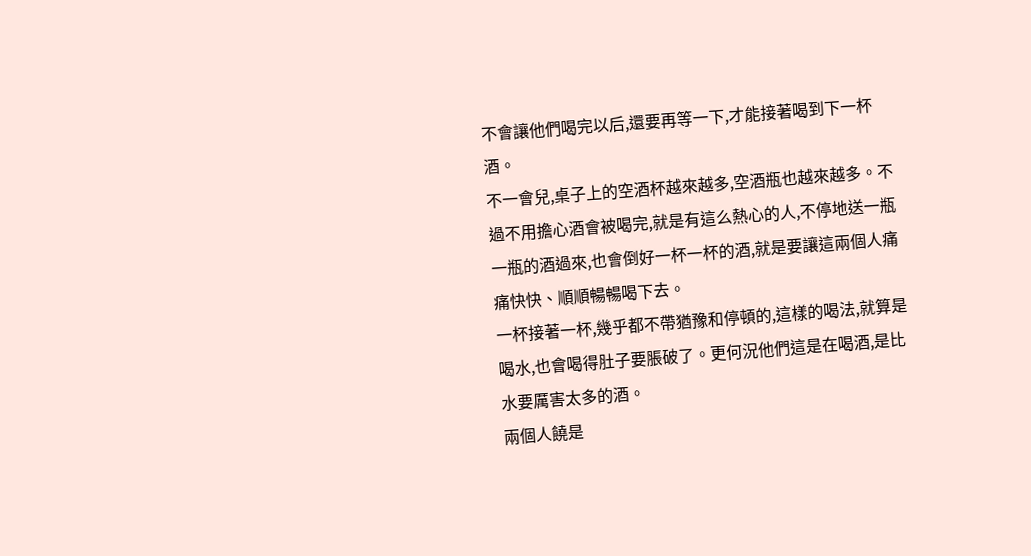不會讓他們喝完以后,還要再等一下,才能接著喝到下一杯酒。
不一會兒,桌子上的空酒杯越來越多,空酒瓶也越來越多。不過不用擔心酒會被喝完,就是有這么熱心的人,不停地送一瓶一瓶的酒過來,也會倒好一杯一杯的酒,就是要讓這兩個人痛痛快快、順順暢暢喝下去。
一杯接著一杯,幾乎都不帶猶豫和停頓的,這樣的喝法,就算是喝水,也會喝得肚子要脹破了。更何況他們這是在喝酒,是比水要厲害太多的酒。
兩個人饒是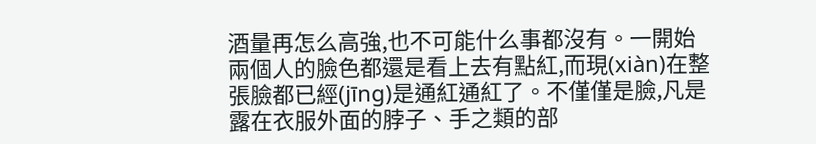酒量再怎么高強,也不可能什么事都沒有。一開始兩個人的臉色都還是看上去有點紅,而現(xiàn)在整張臉都已經(jīng)是通紅通紅了。不僅僅是臉,凡是露在衣服外面的脖子、手之類的部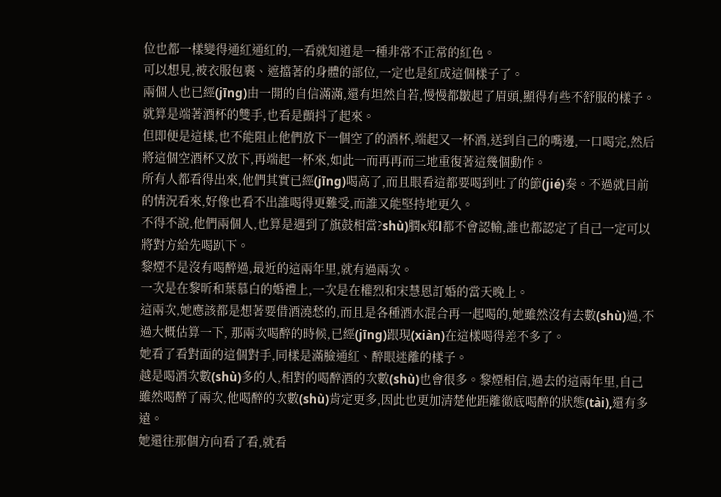位也都一樣變得通紅通紅的,一看就知道是一種非常不正常的紅色。
可以想見,被衣服包裹、遮擋著的身體的部位,一定也是紅成這個樣子了。
兩個人也已經(jīng)由一開的自信滿滿,還有坦然自若,慢慢都皺起了眉頭,顯得有些不舒服的樣子。就算是端著酒杯的雙手,也看是顫抖了起來。
但即便是這樣,也不能阻止他們放下一個空了的酒杯,端起又一杯酒,送到自己的嘴邊,一口喝完,然后將這個空酒杯又放下,再端起一杯來,如此一而再再而三地重復著這幾個動作。
所有人都看得出來,他們其實已經(jīng)喝高了,而且眼看這都要喝到吐了的節(jié)奏。不過就目前的情況看來,好像也看不出誰喝得更難受,而誰又能堅持地更久。
不得不說,他們兩個人,也算是遇到了旗鼓相當?shù)膶κ郑l都不會認輸,誰也都認定了自己一定可以將對方給先喝趴下。
黎煙不是沒有喝醉過,最近的這兩年里,就有過兩次。
一次是在黎昕和葉慕白的婚禮上,一次是在權烈和宋慧恩訂婚的當天晚上。
這兩次,她應該都是想著要借酒澆愁的,而且是各種酒水混合再一起喝的,她雖然沒有去數(shù)過,不過大概估算一下, 那兩次喝醉的時候,已經(jīng)跟現(xiàn)在這樣喝得差不多了。
她看了看對面的這個對手,同樣是滿臉通紅、醉眼迷離的樣子。
越是喝酒次數(shù)多的人,相對的喝醉酒的次數(shù)也會很多。黎煙相信,過去的這兩年里,自己雖然喝醉了兩次,他喝醉的次數(shù)肯定更多,因此也更加清楚他距離徹底喝醉的狀態(tài),還有多遠。
她還往那個方向看了看,就看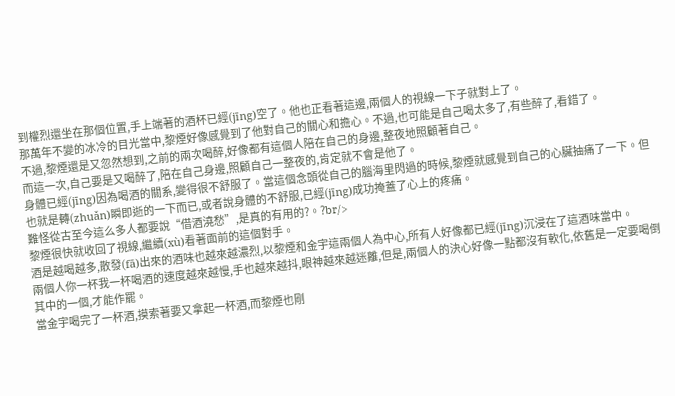到權烈還坐在那個位置,手上端著的酒杯已經(jīng)空了。他也正看著這邊,兩個人的視線一下子就對上了。
那萬年不變的冰冷的目光當中,黎煙好像感覺到了他對自己的關心和擔心。不過,也可能是自己喝太多了,有些醉了,看錯了。
不過,黎煙還是又忽然想到,之前的兩次喝醉,好像都有這個人陪在自己的身邊,整夜地照顧著自己。
而這一次,自己要是又喝醉了,陪在自己身邊,照顧自己一整夜的,肯定就不會是他了。
身體已經(jīng)因為喝酒的關系,變得很不舒服了。當這個念頭從自己的腦海里閃過的時候,黎煙就感覺到自己的心臟抽痛了一下。但也就是轉(zhuǎn)瞬即逝的一下而已,或者說身體的不舒服,已經(jīng)成功掩蓋了心上的疼痛。
難怪從古至今這么多人都要說“借酒澆愁”,是真的有用的?。?br/>
黎煙很快就收回了視線,繼續(xù)看著面前的這個對手。
酒是越喝越多,散發(fā)出來的酒味也越來越濃烈,以黎煙和金宇這兩個人為中心,所有人好像都已經(jīng)沉浸在了這酒味當中。
兩個人你一杯我一杯喝酒的速度越來越慢,手也越來越抖,眼神越來越迷離,但是,兩個人的決心好像一點都沒有軟化,依舊是一定要喝倒其中的一個,才能作罷。
當金宇喝完了一杯酒,摸索著要又拿起一杯酒,而黎煙也剛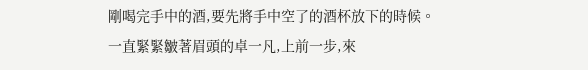剛喝完手中的酒,要先將手中空了的酒杯放下的時候。
一直緊緊皺著眉頭的卓一凡,上前一步,來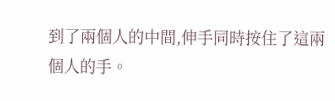到了兩個人的中間,伸手同時按住了這兩個人的手。